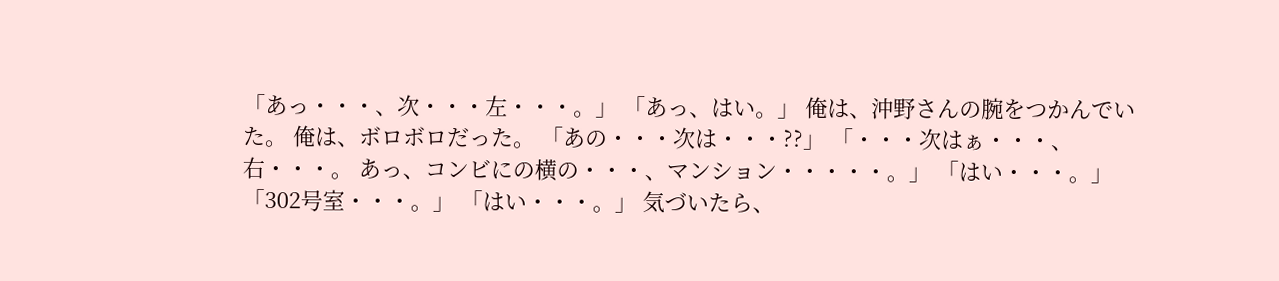「あっ・・・、次・・・左・・・。」 「あっ、はい。」 俺は、沖野さんの腕をつかんでいた。 俺は、ボロボロだった。 「あの・・・次は・・・??」 「・・・次はぁ・・・、右・・・。 あっ、コンビにの横の・・・、マンション・・・・・。」 「はい・・・。」 「302号室・・・。」 「はい・・・。」 気づいたら、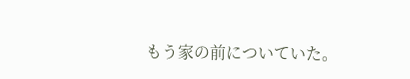もう家の前についていた。